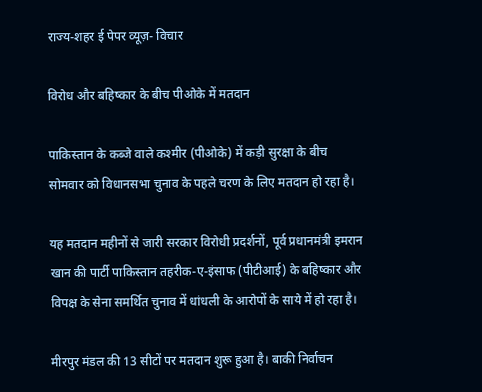राज्य-शहर ई पेपर व्यूज़- विचार

विरोध और बहिष्कार के बीच पीओके में मतदान

पाकिस्तान के कब्जे वाले कश्मीर (पीओके) में कड़ी सुरक्षा के बीच सोमवार को विधानसभा चुनाव के पहले चरण के लिए मतदान हो रहा है।

यह मतदान महीनों से जारी सरकार विरोधी प्रदर्शनों, पूर्व प्रधानमंत्री इमरान खान की पार्टी पाकिस्तान तहरीक-ए-इंसाफ (पीटीआई) के बहिष्कार और विपक्ष के सेना समर्थित चुनाव में धांधली के आरोपों के साये में हो रहा है।

मीरपुर मंडल की 13 सीटों पर मतदान शुरू हुआ है। बाकी निर्वाचन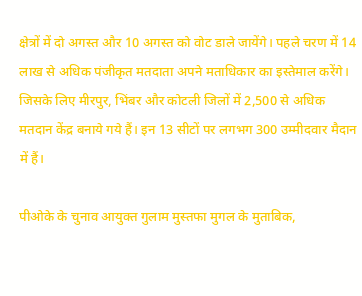क्षेत्रों में दो अगस्त और 10 अगस्त को वोट डाले जायेंगे। पहले चरण में 14 लाख से अधिक पंजीकृत मतदाता अपने मताधिकार का इस्तेमाल करेंगे। जिसके लिए मीरपुर, भिंबर और कोटली जिलों में 2,500 से अधिक मतदान केंद्र बनाये गये हैं। इन 13 सीटों पर लगभग 300 उम्मीदवार मैदान में हैं।

पीओके के चुनाव आयुक्त गुलाम मुस्तफा मुगल के मुताबिक,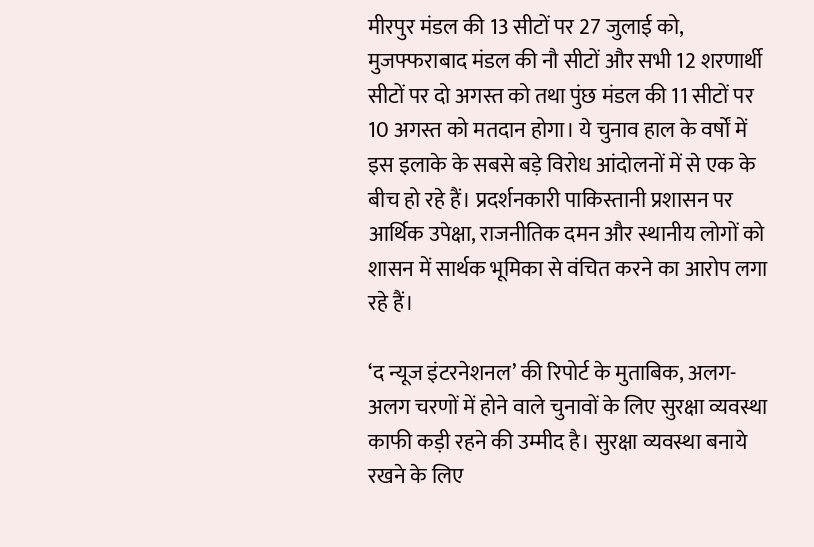मीरपुर मंडल की 13 सीटों पर 27 जुलाई को, मुजफ्फराबाद मंडल की नौ सीटों और सभी 12 शरणार्थी सीटों पर दो अगस्त को तथा पुंछ मंडल की 11 सीटों पर 10 अगस्त को मतदान होगा। ये चुनाव हाल के वर्षों में इस इलाके के सबसे बड़े विरोध आंदोलनों में से एक के बीच हो रहे हैं। प्रदर्शनकारी पाकिस्तानी प्रशासन पर आर्थिक उपेक्षा, राजनीतिक दमन और स्थानीय लोगों को शासन में सार्थक भूमिका से वंचित करने का आरोप लगा रहे हैं।

‘द न्यूज इंटरनेशनल’ की रिपोर्ट के मुताबिक, अलग-अलग चरणों में होने वाले चुनावों के लिए सुरक्षा व्यवस्था काफी कड़ी रहने की उम्मीद है। सुरक्षा व्यवस्था बनाये रखने के लिए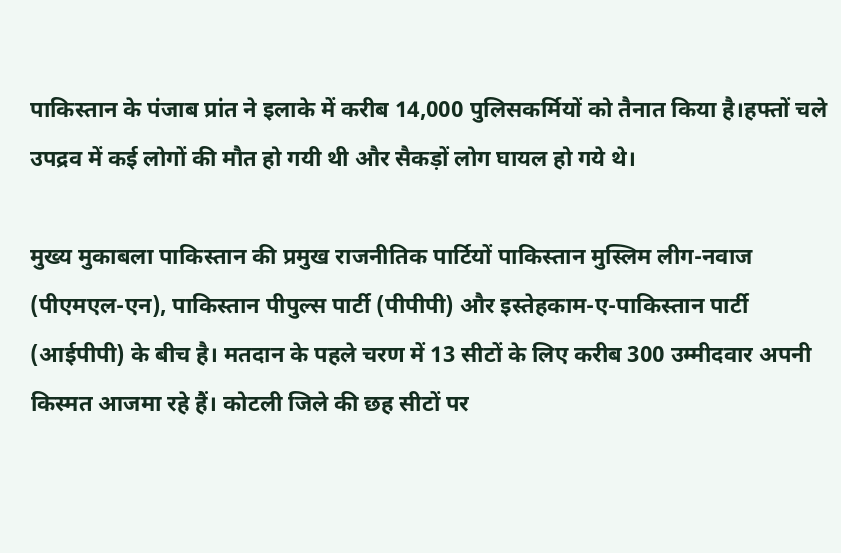पाकिस्तान के पंजाब प्रांत ने इलाके में करीब 14,000 पुलिसकर्मियों को तैनात किया है।हफ्तों चले उपद्रव में कई लोगों की मौत हो गयी थी और सैकड़ों लोग घायल हो गये थे।

मुख्य मुकाबला पाकिस्तान की प्रमुख राजनीतिक पार्टियों पाकिस्तान मुस्लिम लीग-नवाज (पीएमएल-एन), पाकिस्तान पीपुल्स पार्टी (पीपीपी) और इस्तेहकाम-ए-पाकिस्तान पार्टी (आईपीपी) के बीच है। मतदान के पहले चरण में 13 सीटों के लिए करीब 300 उम्मीदवार अपनी किस्मत आजमा रहे हैं। कोटली जिले की छह सीटों पर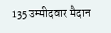135 उम्मीदवार मैदान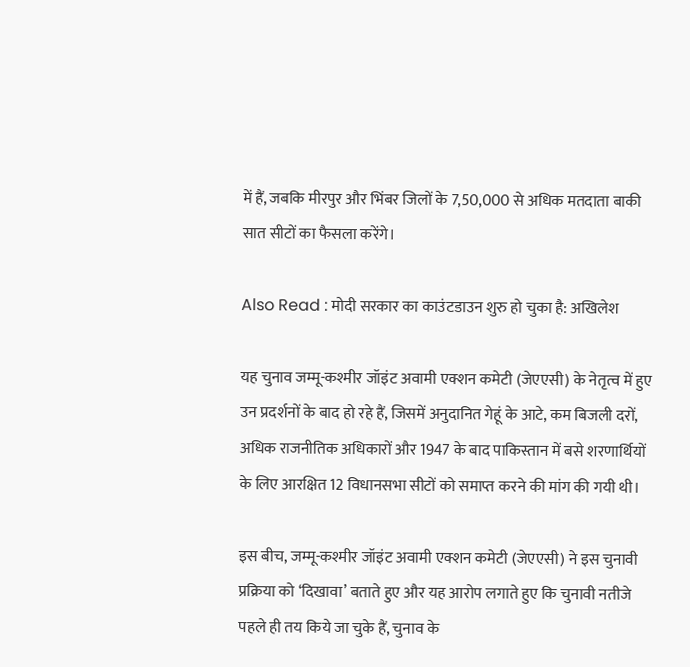में हैं, जबकि मीरपुर और भिंबर जिलों के 7,50,000 से अधिक मतदाता बाकी सात सीटों का फैसला करेंगे।

Also Read : मोदी सरकार का काउंटडाउन शुरु हो चुका है: अखिलेश

यह चुनाव जम्मू-कश्मीर जॉइंट अवामी एक्शन कमेटी (जेएएसी) के नेतृत्व में हुए उन प्रदर्शनों के बाद हो रहे हैं, जिसमें अनुदानित गेहूं के आटे, कम बिजली दरों, अधिक राजनीतिक अधिकारों और 1947 के बाद पाकिस्तान में बसे शरणार्थियों के लिए आरक्षित 12 विधानसभा सीटों को समाप्त करने की मांग की गयी थी।

इस बीच, जम्मू-कश्मीर जॉइंट अवामी एक्शन कमेटी (जेएएसी) ने इस चुनावी प्रक्रिया को ‘दिखावा’ बताते हुए और यह आरोप लगाते हुए कि चुनावी नतीजे पहले ही तय किये जा चुके हैं, चुनाव के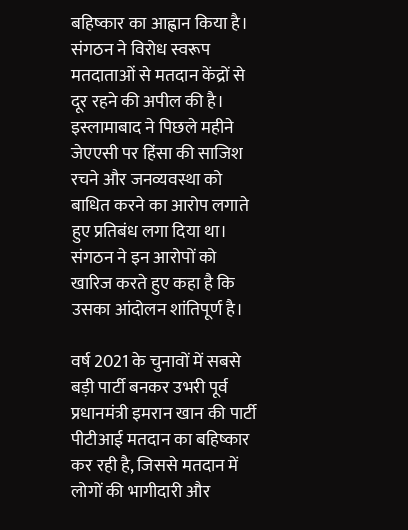बहिष्कार का आह्वान किया है। संगठन ने विरोध स्वरूप मतदाताओं से मतदान केंद्रों से दूर रहने की अपील की है। इस्लामाबाद ने पिछले महीने जेएएसी पर हिंसा की साजिश रचने और जनव्यवस्था को बाधित करने का आरोप लगाते हुए प्रतिबंध लगा दिया था। संगठन ने इन आरोपों को खारिज करते हुए कहा है कि उसका आंदोलन शांतिपूर्ण है।

वर्ष 2021 के चुनावों में सबसे बड़ी पार्टी बनकर उभरी पूर्व प्रधानमंत्री इमरान खान की पार्टी पीटीआई मतदान का बहिष्कार कर रही है, जिससे मतदान में लोगों की भागीदारी और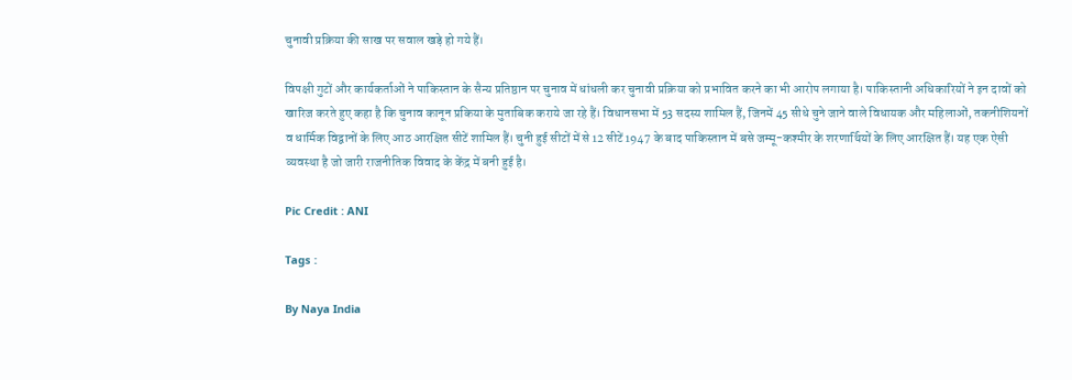चुनावी प्रक्रिया की साख पर सवाल खड़े हो गये हैं।

विपक्षी गुटों और कार्यकर्ताओं ने पाकिस्तान के सैन्य प्रतिष्ठान पर चुनाव में धांधली कर चुनावी प्रक्रिया को प्रभावित करने का भी आरोप लगाया है। पाकिस्तानी अधिकारियों ने इन दावों को खारिज करते हुए कहा है कि चुनाव कानून प्रकिया के मुताबिक कराये जा रहे हैं। विधानसभा में 53 सदस्य शामिल हैं, जिनमें 45 सीधे चुने जाने वाले विधायक और महिलाओं, तकनीशियनों व धार्मिक विद्वानों के लिए आठ आरक्षित सीटें शामिल हैं। चुनी हुई सीटों में से 12 सीटें 1947 के बाद पाकिस्तान में बसे जम्मू-कश्मीर के शरणार्थियों के लिए आरक्षित हैं। यह एक ऐसी व्यवस्था है जो जारी राजनीतिक विवाद के केंद्र में बनी हुई है।

Pic Credit : ANI

Tags :

By Naya India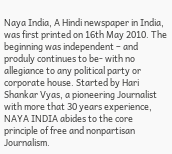Naya India, A Hindi newspaper in India, was first printed on 16th May 2010. The beginning was independent – and produly continues to be- with no allegiance to any political party or corporate house. Started by Hari Shankar Vyas, a pioneering Journalist with more that 30 years experience, NAYA INDIA abides to the core principle of free and nonpartisan Journalism.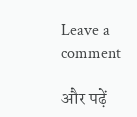Leave a comment

और पढ़ें